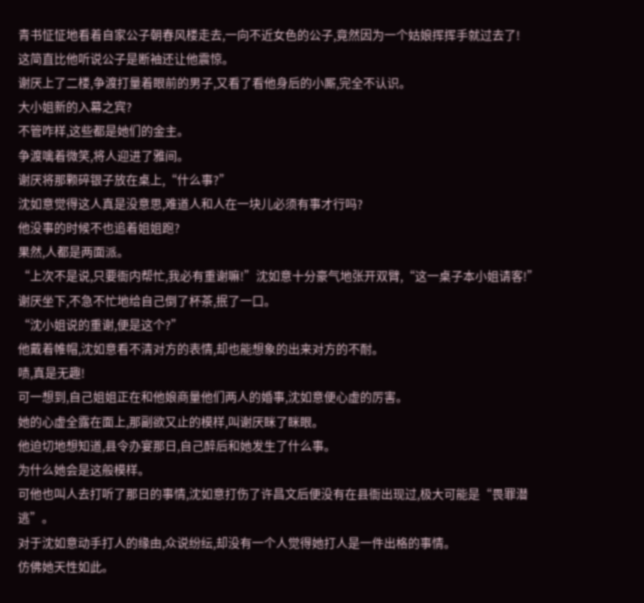青书怔怔地看着自家公子朝春风楼走去,一向不近女色的公子,竟然因为一个姑娘挥挥手就过去了!
这简直比他听说公子是断袖还让他震惊。
谢厌上了二楼,争渡打量着眼前的男子,又看了看他身后的小厮,完全不认识。
大小姐新的入幕之宾?
不管咋样,这些都是她们的金主。
争渡噙着微笑,将人迎进了雅间。
谢厌将那颗碎银子放在桌上,“什么事?”
沈如意觉得这人真是没意思,难道人和人在一块儿必须有事才行吗?
他没事的时候不也追着姐姐跑?
果然,人都是两面派。
“上次不是说,只要衙内帮忙,我必有重谢嘛!”沈如意十分豪气地张开双臂,“这一桌子本小姐请客!”
谢厌坐下,不急不忙地给自己倒了杯茶,抿了一口。
“沈小姐说的重谢,便是这个?”
他戴着帷帽,沈如意看不清对方的表情,却也能想象的出来对方的不耐。
啧,真是无趣!
可一想到,自己姐姐正在和他娘商量他们两人的婚事,沈如意便心虚的厉害。
她的心虚全露在面上,那副欲又止的模样,叫谢厌眯了眯眼。
他迫切地想知道,县令办宴那日,自己醉后和她发生了什么事。
为什么她会是这般模样。
可他也叫人去打听了那日的事情,沈如意打伤了许昌文后便没有在县衙出现过,极大可能是“畏罪潜逃”。
对于沈如意动手打人的缘由,众说纷纭,却没有一个人觉得她打人是一件出格的事情。
仿佛她天性如此。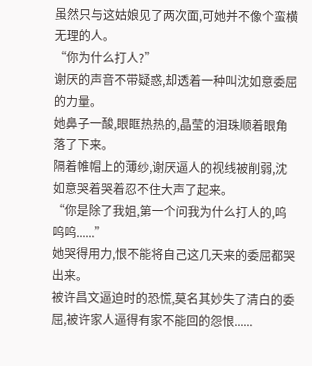虽然只与这姑娘见了两次面,可她并不像个蛮横无理的人。
“你为什么打人?”
谢厌的声音不带疑惑,却透着一种叫沈如意委屈的力量。
她鼻子一酸,眼眶热热的,晶莹的泪珠顺着眼角落了下来。
隔着帷帽上的薄纱,谢厌逼人的视线被削弱,沈如意哭着哭着忍不住大声了起来。
“你是除了我姐,第一个问我为什么打人的,呜呜呜......”
她哭得用力,恨不能将自己这几天来的委屈都哭出来。
被许昌文逼迫时的恐慌,莫名其妙失了清白的委屈,被许家人逼得有家不能回的怨恨......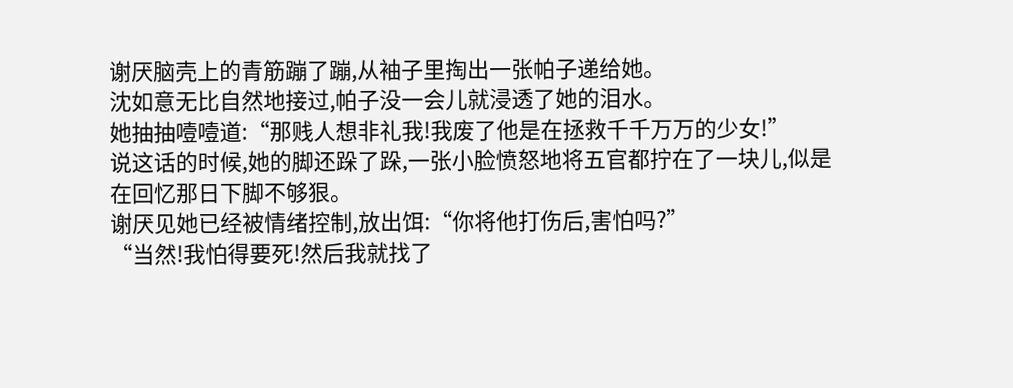谢厌脑壳上的青筋蹦了蹦,从袖子里掏出一张帕子递给她。
沈如意无比自然地接过,帕子没一会儿就浸透了她的泪水。
她抽抽噎噎道:“那贱人想非礼我!我废了他是在拯救千千万万的少女!”
说这话的时候,她的脚还跺了跺,一张小脸愤怒地将五官都拧在了一块儿,似是在回忆那日下脚不够狠。
谢厌见她已经被情绪控制,放出饵:“你将他打伤后,害怕吗?”
“当然!我怕得要死!然后我就找了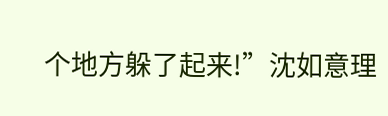个地方躲了起来!”沈如意理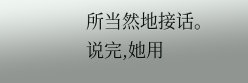所当然地接话。
说完,她用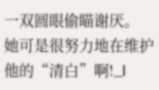一双圆眼偷瞄谢厌。
她可是很努力地在维护他的“清白”啊!_l